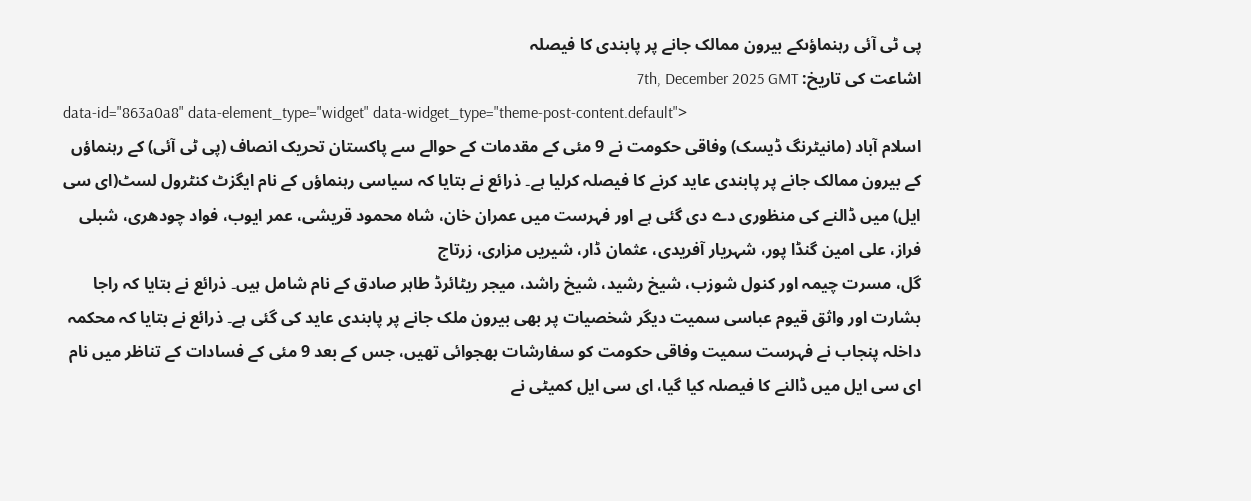پی ٹی آئی رہنماؤںکے بیرون ممالک جانے پر پابندی کا فیصلہ
اشاعت کی تاریخ: 7th, December 2025 GMT
data-id="863a0a8" data-element_type="widget" data-widget_type="theme-post-content.default">
اسلام آباد (مانیٹرنگ ڈیسک) وفاقی حکومت نے 9 مئی کے مقدمات کے حوالے سے پاکستان تحریک انصاف (پی ٹی آئی) کے رہنماؤں کے بیرون ممالک جانے پر پابندی عاید کرنے کا فیصلہ کرلیا ہے۔ ذرائع نے بتایا کہ سیاسی رہنماؤں کے نام ایگزٹ کنٹرول لسٹ(ای سی ایل) میں ڈالنے کی منظوری دے دی گئی ہے اور فہرست میں عمران خان، شاہ محمود قریشی، عمر ایوب، فواد چودھری، شبلی فراز، علی امین گنڈا پور، شہریار آفریدی، عثمان ڈار، شیریں مزاری، زرتاج
گل، مسرت چیمہ اور کنول شوزب، شیخ رشید، شیخ راشد، میجر ریٹائرڈ طاہر صادق کے نام شامل ہیں۔ ذرائع نے بتایا کہ راجا بشارت اور واثق قیوم عباسی سمیت دیگر شخصیات پر بھی بیرون ملک جانے پر پابندی عاید کی گئی ہے۔ ذرائع نے بتایا کہ محکمہ داخلہ پنجاب نے فہرست سمیت وفاقی حکومت کو سفارشات بھجوائی تھیں، جس کے بعد 9 مئی کے فسادات کے تناظر میں نام ای سی ایل میں ڈالنے کا فیصلہ کیا گیا، ای سی ایل کمیٹی نے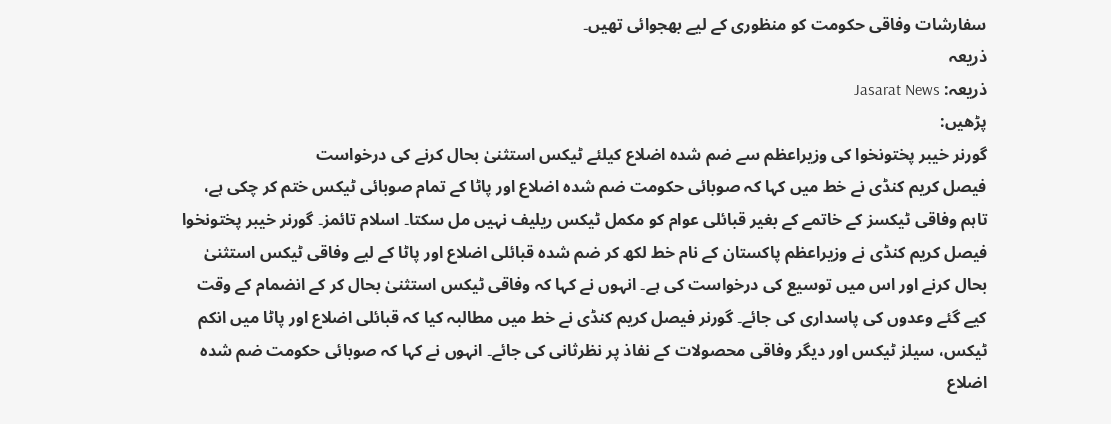سفارشات وفاقی حکومت کو منظوری کے لیے بھجوائی تھیں۔
ذریعہ
ذریعہ: Jasarat News
پڑھیں:
گورنر خیبر پختونخوا کی وزیراعظم سے ضم شدہ اضلاع کیلئے ٹیکس استثنیٰ بحال کرنے کی درخواست
فیصل کریم کنڈی نے خط میں کہا کہ صوبائی حکومت ضم شدہ اضلاع اور پاٹا کے تمام صوبائی ٹیکس ختم کر چکی ہے، تاہم وفاقی ٹیکسز کے خاتمے کے بغیر قبائلی عوام کو مکمل ٹیکس ریلیف نہیں مل سکتا۔ اسلام تائمز۔ گورنر خیبر پختونخوا فیصل کریم کنڈی نے وزیراعظم پاکستان کے نام خط لکھ کر ضم شدہ قبائلی اضلاع اور پاٹا کے لیے وفاقی ٹیکس استثنیٰ بحال کرنے اور اس میں توسیع کی درخواست کی ہے۔ انہوں نے کہا کہ وفاقی ٹیکس استثنیٰ بحال کر کے انضمام کے وقت کیے گئے وعدوں کی پاسداری کی جائے۔ گورنر فیصل کریم کنڈی نے خط میں مطالبہ کیا کہ قبائلی اضلاع اور پاٹا میں انکم ٹیکس، سیلز ٹیکس اور دیگر وفاقی محصولات کے نفاذ پر نظرثانی کی جائے۔ انہوں نے کہا کہ صوبائی حکومت ضم شدہ اضلاع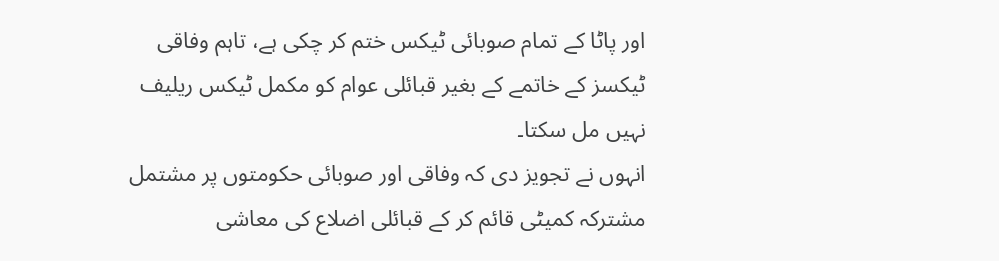اور پاٹا کے تمام صوبائی ٹیکس ختم کر چکی ہے، تاہم وفاقی ٹیکسز کے خاتمے کے بغیر قبائلی عوام کو مکمل ٹیکس ریلیف نہیں مل سکتا۔
انہوں نے تجویز دی کہ وفاقی اور صوبائی حکومتوں پر مشتمل مشترکہ کمیٹی قائم کر کے قبائلی اضلاع کی معاشی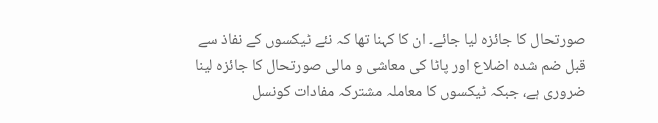صورتحال کا جائزہ لیا جائے۔ ان کا کہنا تھا کہ نئے ٹیکسوں کے نفاذ سے قبل ضم شدہ اضلاع اور پاٹا کی معاشی و مالی صورتحال کا جائزہ لینا ضروری ہے، جبکہ ٹیکسوں کا معاملہ مشترکہ مفادات کونسل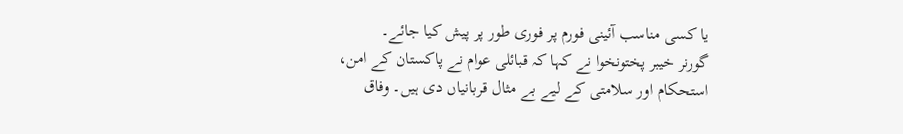یا کسی مناسب آئینی فورم پر فوری طور پر پیش کیا جائے۔
گورنر خیبر پختونخوا نے کہا کہ قبائلی عوام نے پاکستان کے امن، استحکام اور سلامتی کے لیے بے مثال قربانیاں دی ہیں۔ وفاق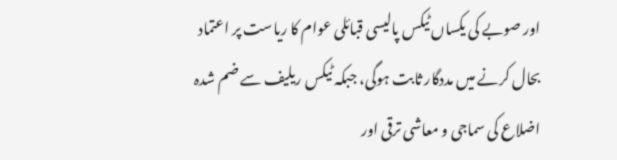اور صوبے کی یکساں ٹیکس پالیسی قبائلی عوام کا ریاست پر اعتماد بحال کرنے میں مددگار ثابت ہوگی، جبکہ ٹیکس ریلیف سے ضم شدہ اضلاع کی سماجی و معاشی ترقی اور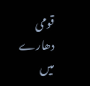قومی دھارے میں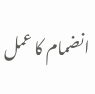انضمام کا عمل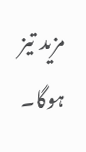مزید تیز ہوگا۔